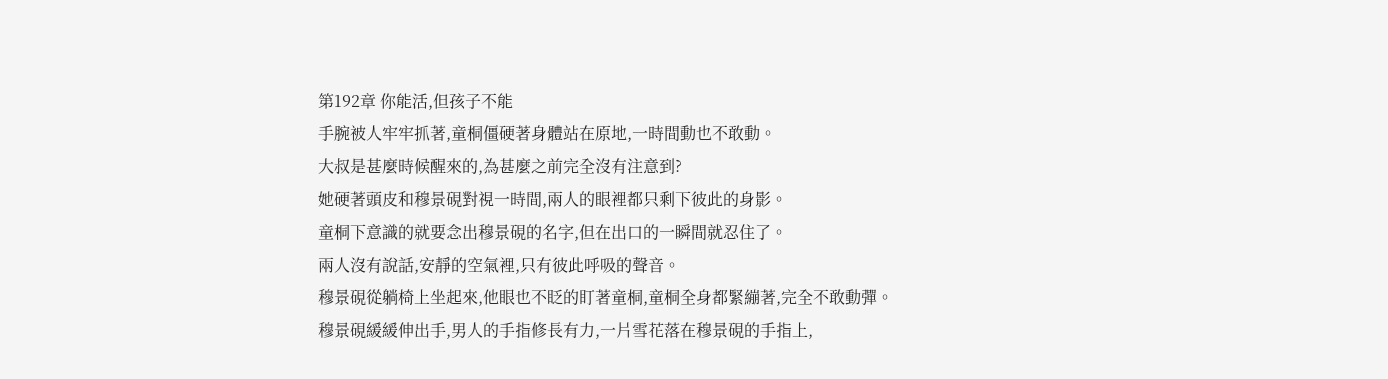第192章 你能活,但孩子不能
手腕被人牢牢抓著,童桐僵硬著身體站在原地,一時間動也不敢動。
大叔是甚麼時候醒來的,為甚麼之前完全沒有注意到?
她硬著頭皮和穆景硯對視一時間,兩人的眼裡都只剩下彼此的身影。
童桐下意識的就要念出穆景硯的名字,但在出口的一瞬間就忍住了。
兩人沒有說話,安靜的空氣裡,只有彼此呼吸的聲音。
穆景硯從躺椅上坐起來,他眼也不眨的盯著童桐,童桐全身都緊繃著,完全不敢動彈。
穆景硯緩緩伸出手,男人的手指修長有力,一片雪花落在穆景硯的手指上,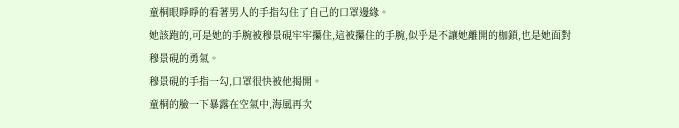童桐眼睜睜的看著男人的手指勾住了自己的口罩邊緣。
她該跑的,可是她的手腕被穆景硯牢牢攥住,這被攥住的手腕,似乎是不讓她離開的枷鎖,也是她面對穆景硯的勇氣。
穆景硯的手指一勾,口罩很快被他揭開。
童桐的臉一下暴露在空氣中,海風再次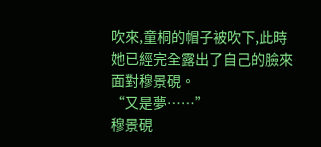吹來,童桐的帽子被吹下,此時她已經完全露出了自己的臉來面對穆景硯。
“又是夢……”
穆景硯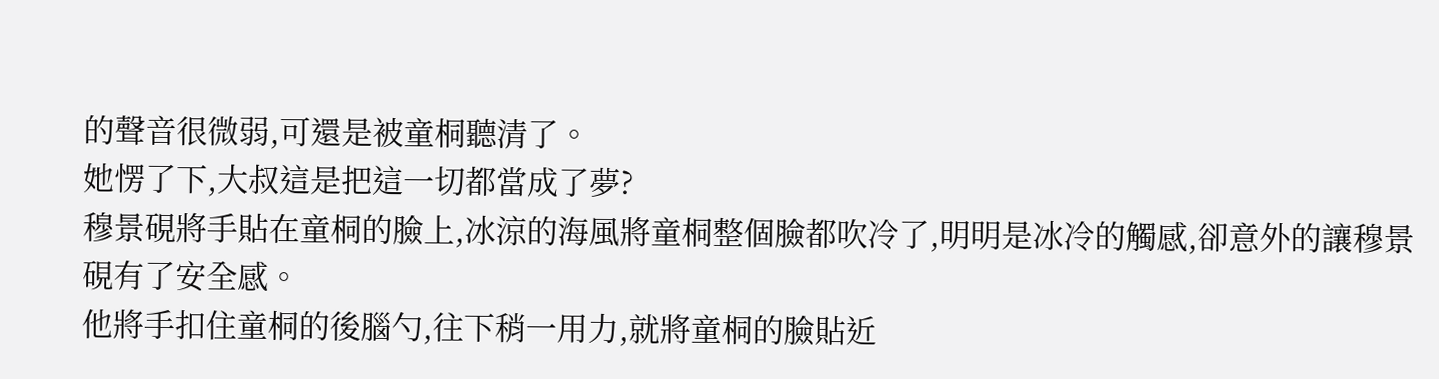的聲音很微弱,可還是被童桐聽清了。
她愣了下,大叔這是把這一切都當成了夢?
穆景硯將手貼在童桐的臉上,冰涼的海風將童桐整個臉都吹冷了,明明是冰冷的觸感,卻意外的讓穆景硯有了安全感。
他將手扣住童桐的後腦勺,往下稍一用力,就將童桐的臉貼近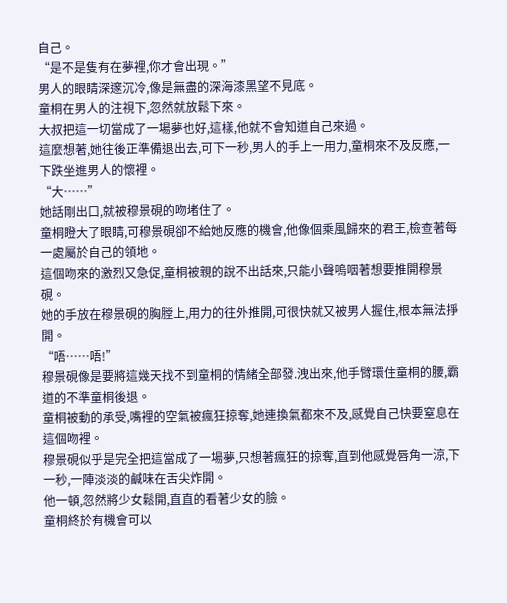自己。
“是不是隻有在夢裡,你才會出現。”
男人的眼睛深邃沉冷,像是無盡的深海漆黑望不見底。
童桐在男人的注視下,忽然就放鬆下來。
大叔把這一切當成了一場夢也好,這樣,他就不會知道自己來過。
這麼想著,她往後正準備退出去,可下一秒,男人的手上一用力,童桐來不及反應,一下跌坐進男人的懷裡。
“大……”
她話剛出口,就被穆景硯的吻堵住了。
童桐瞪大了眼睛,可穆景硯卻不給她反應的機會,他像個乘風歸來的君王,檢查著每一處屬於自己的領地。
這個吻來的激烈又急促,童桐被親的說不出話來,只能小聲嗚咽著想要推開穆景硯。
她的手放在穆景硯的胸膛上,用力的往外推開,可很快就又被男人握住,根本無法掙開。
“唔……唔!”
穆景硯像是要將這幾天找不到童桐的情緒全部發.洩出來,他手臂環住童桐的腰,霸道的不準童桐後退。
童桐被動的承受,嘴裡的空氣被瘋狂掠奪,她連換氣都來不及,感覺自己快要窒息在這個吻裡。
穆景硯似乎是完全把這當成了一場夢,只想著瘋狂的掠奪,直到他感覺唇角一涼,下一秒,一陣淡淡的鹹味在舌尖炸開。
他一頓,忽然將少女鬆開,直直的看著少女的臉。
童桐終於有機會可以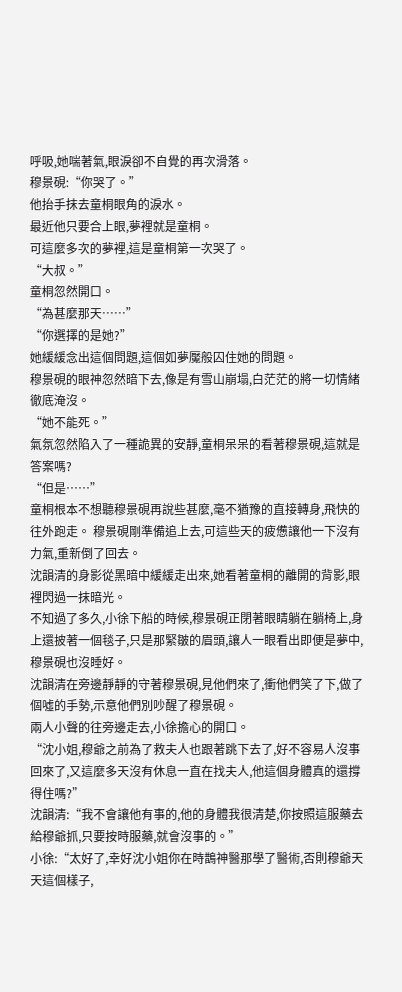呼吸,她喘著氣,眼淚卻不自覺的再次滑落。
穆景硯:“你哭了。”
他抬手抹去童桐眼角的淚水。
最近他只要合上眼,夢裡就是童桐。
可這麼多次的夢裡,這是童桐第一次哭了。
“大叔。”
童桐忽然開口。
“為甚麼那天……”
“你選擇的是她?”
她緩緩念出這個問題,這個如夢魘般囚住她的問題。
穆景硯的眼神忽然暗下去,像是有雪山崩塌,白茫茫的將一切情緒徹底淹沒。
“她不能死。”
氣氛忽然陷入了一種詭異的安靜,童桐呆呆的看著穆景硯,這就是答案嗎?
“但是……”
童桐根本不想聽穆景硯再說些甚麼,毫不猶豫的直接轉身,飛快的往外跑走。 穆景硯剛準備追上去,可這些天的疲憊讓他一下沒有力氣,重新倒了回去。
沈韻清的身影從黑暗中緩緩走出來,她看著童桐的離開的背影,眼裡閃過一抹暗光。
不知過了多久,小徐下船的時候,穆景硯正閉著眼睛躺在躺椅上,身上還披著一個毯子,只是那緊皺的眉頭,讓人一眼看出即便是夢中,穆景硯也沒睡好。
沈韻清在旁邊靜靜的守著穆景硯,見他們來了,衝他們笑了下,做了個噓的手勢,示意他們別吵醒了穆景硯。
兩人小聲的往旁邊走去,小徐擔心的開口。
“沈小姐,穆爺之前為了救夫人也跟著跳下去了,好不容易人沒事回來了,又這麼多天沒有休息一直在找夫人,他這個身體真的還撐得住嗎?”
沈韻清:“我不會讓他有事的,他的身體我很清楚,你按照這服藥去給穆爺抓,只要按時服藥,就會沒事的。”
小徐:“太好了,幸好沈小姐你在時鵲神醫那學了醫術,否則穆爺天天這個樣子,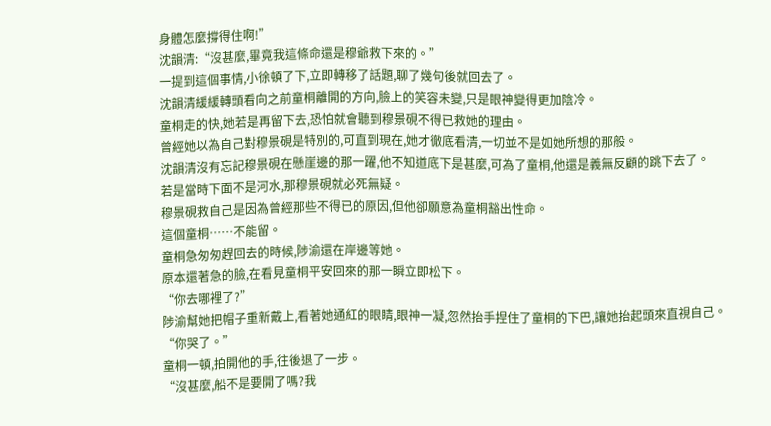身體怎麼撐得住啊!”
沈韻清:“沒甚麼,畢竟我這條命還是穆爺救下來的。”
一提到這個事情,小徐頓了下,立即轉移了話題,聊了幾句後就回去了。
沈韻清緩緩轉頭看向之前童桐離開的方向,臉上的笑容未變,只是眼神變得更加陰冷。
童桐走的快,她若是再留下去,恐怕就會聽到穆景硯不得已救她的理由。
曾經她以為自己對穆景硯是特別的,可直到現在,她才徹底看清,一切並不是如她所想的那般。
沈韻清沒有忘記穆景硯在懸崖邊的那一躍,他不知道底下是甚麼,可為了童桐,他還是義無反顧的跳下去了。
若是當時下面不是河水,那穆景硯就必死無疑。
穆景硯救自己是因為曾經那些不得已的原因,但他卻願意為童桐豁出性命。
這個童桐……不能留。
童桐急匆匆趕回去的時候,陟渝還在岸邊等她。
原本還著急的臉,在看見童桐平安回來的那一瞬立即松下。
“你去哪裡了?”
陟渝幫她把帽子重新戴上,看著她通紅的眼睛,眼神一凝,忽然抬手捏住了童桐的下巴,讓她抬起頭來直視自己。
“你哭了。”
童桐一頓,拍開他的手,往後退了一步。
“沒甚麼,船不是要開了嗎?我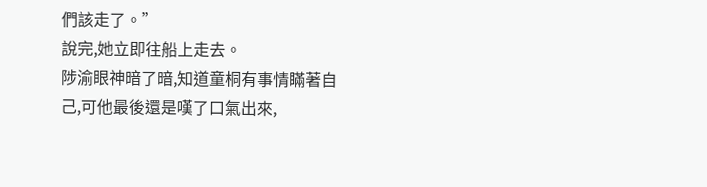們該走了。”
說完,她立即往船上走去。
陟渝眼神暗了暗,知道童桐有事情瞞著自己,可他最後還是嘆了口氣出來,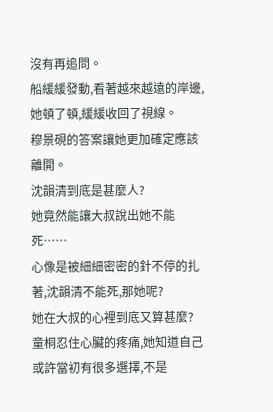沒有再追問。
船緩緩發動,看著越來越遠的岸邊,她頓了頓,緩緩收回了視線。
穆景硯的答案讓她更加確定應該離開。
沈韻清到底是甚麼人?
她竟然能讓大叔說出她不能死……
心像是被細細密密的針不停的扎著,沈韻清不能死,那她呢?
她在大叔的心裡到底又算甚麼?
童桐忍住心臟的疼痛,她知道自己或許當初有很多選擇,不是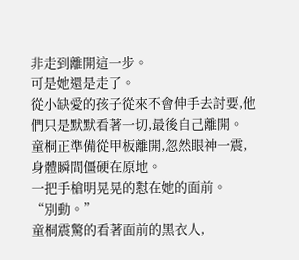非走到離開這一步。
可是她還是走了。
從小缺愛的孩子從來不會伸手去討要,他們只是默默看著一切,最後自己離開。
童桐正準備從甲板離開,忽然眼神一震,身體瞬間僵硬在原地。
一把手槍明晃晃的懟在她的面前。
“別動。”
童桐震驚的看著面前的黑衣人,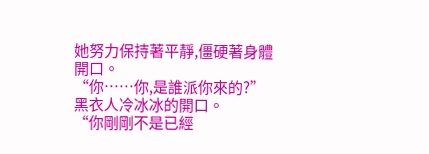她努力保持著平靜,僵硬著身體開口。
“你……你,是誰派你來的?”
黑衣人冷冰冰的開口。
“你剛剛不是已經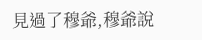見過了穆爺,穆爺說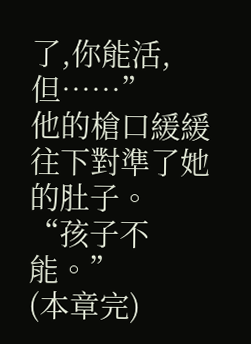了,你能活,但……”
他的槍口緩緩往下對準了她的肚子。
“孩子不能。”
(本章完)